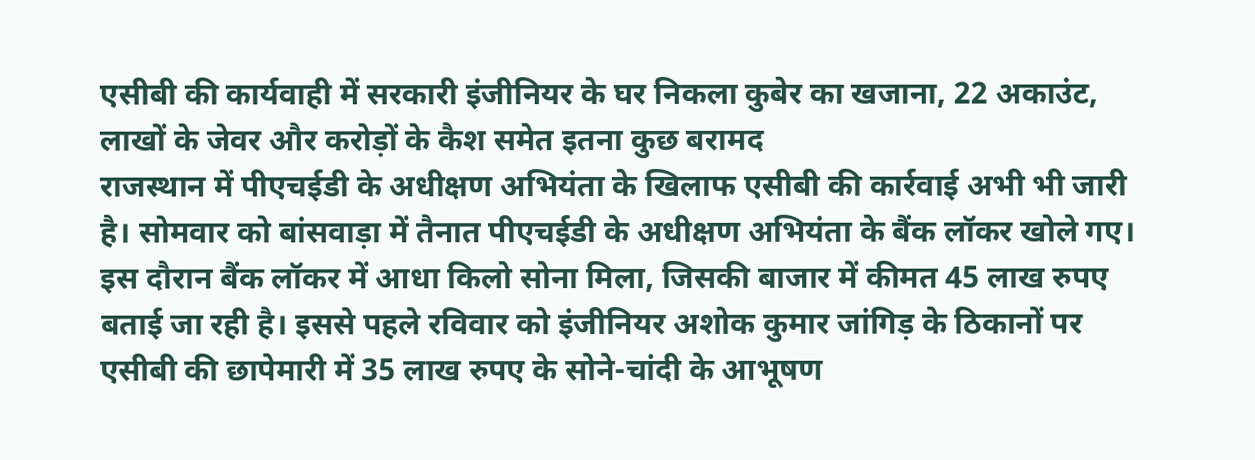एसीबी की कार्यवाही में सरकारी इंजीनियर के घर निकला कुबेर का खजाना, 22 अकाउंट, लाखों के जेवर और करोड़ों के कैश समेत इतना कुछ बरामद
राजस्थान में पीएचईडी के अधीक्षण अभियंता के खिलाफ एसीबी की कार्रवाई अभी भी जारी है। सोमवार को बांसवाड़ा में तैनात पीएचईडी के अधीक्षण अभियंता के बैंक लॉकर खोले गए। इस दौरान बैंक लॉकर में आधा किलो सोना मिला, जिसकी बाजार में कीमत 45 लाख रुपए बताई जा रही है। इससे पहले रविवार को इंजीनियर अशोक कुमार जांगिड़ के ठिकानों पर एसीबी की छापेमारी में 35 लाख रुपए के सोने-चांदी के आभूषण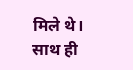मिले थे। साथ ही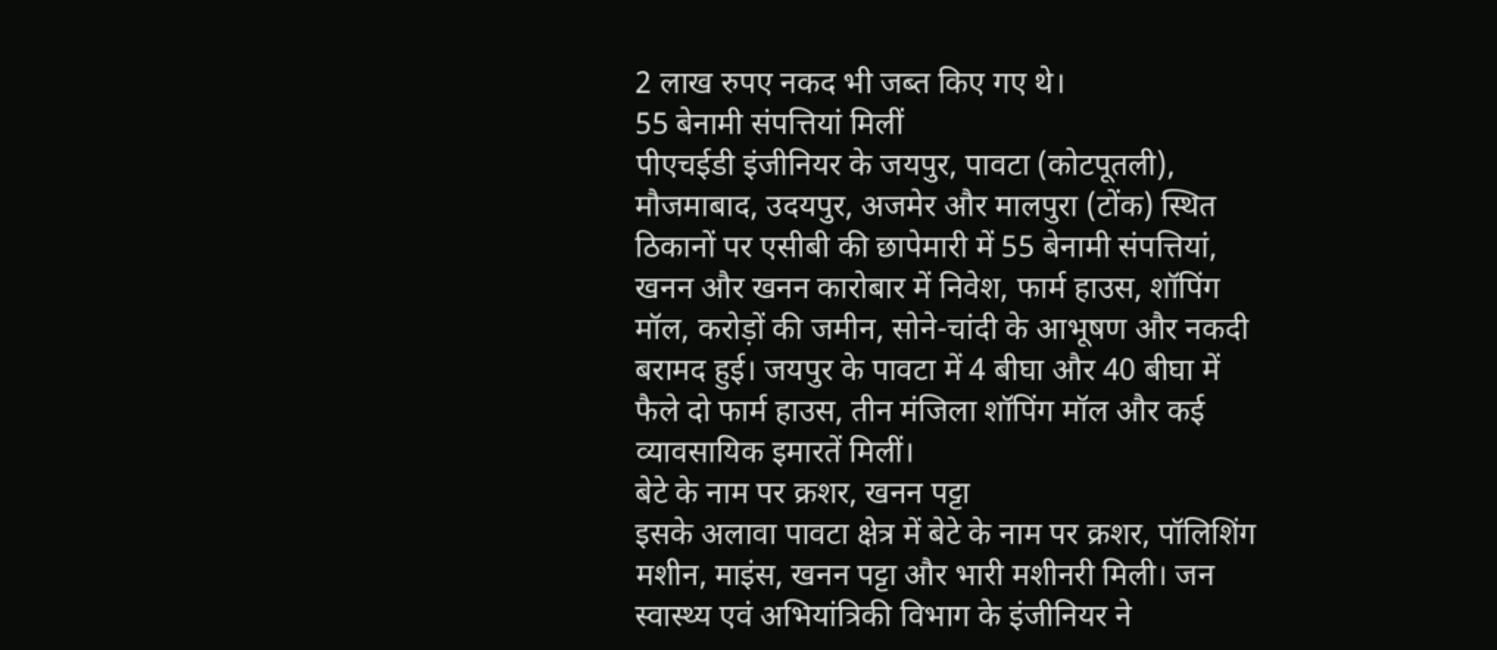2 लाख रुपए नकद भी जब्त किए गए थे।
55 बेनामी संपत्तियां मिलीं
पीएचईडी इंजीनियर के जयपुर, पावटा (कोटपूतली), मौजमाबाद, उदयपुर, अजमेर और मालपुरा (टोंक) स्थित ठिकानों पर एसीबी की छापेमारी में 55 बेनामी संपत्तियां, खनन और खनन कारोबार में निवेश, फार्म हाउस, शॉपिंग मॉल, करोड़ों की जमीन, सोने-चांदी के आभूषण और नकदी बरामद हुई। जयपुर के पावटा में 4 बीघा और 40 बीघा में फैले दो फार्म हाउस, तीन मंजिला शॉपिंग मॉल और कई व्यावसायिक इमारतें मिलीं।
बेटे के नाम पर क्रशर, खनन पट्टा
इसके अलावा पावटा क्षेत्र में बेटे के नाम पर क्रशर, पॉलिशिंग मशीन, माइंस, खनन पट्टा और भारी मशीनरी मिली। जन स्वास्थ्य एवं अभियांत्रिकी विभाग के इंजीनियर ने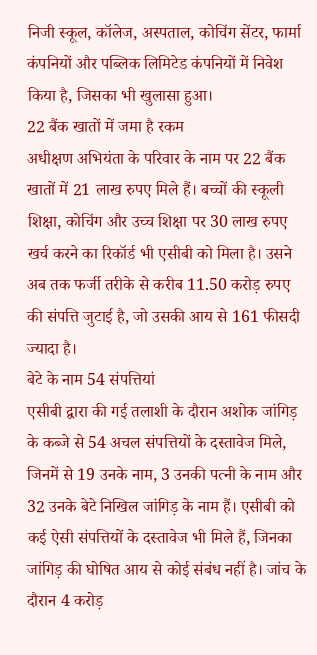निजी स्कूल, कॉलेज, अस्पताल, कोचिंग सेंटर, फार्मा कंपनियों और पब्लिक लिमिटेड कंपनियों में निवेश किया है, जिसका भी खुलासा हुआ।
22 बैंक खातों में जमा है रकम
अधीक्षण अभियंता के परिवार के नाम पर 22 बैंक खातों में 21 लाख रुपए मिले हैं। बच्चों की स्कूली शिक्षा, कोचिंग और उच्च शिक्षा पर 30 लाख रुपए खर्च करने का रिकॉर्ड भी एसीबी को मिला है। उसने अब तक फर्जी तरीके से करीब 11.50 करोड़ रुपए की संपत्ति जुटाई है, जो उसकी आय से 161 फीसदी ज्यादा है।
बेटे के नाम 54 संपत्तियां
एसीबी द्वारा की गई तलाशी के दौरान अशोक जांगिड़ के कब्जे से 54 अचल संपत्तियों के दस्तावेज मिले, जिनमें से 19 उनके नाम, 3 उनकी पत्नी के नाम और 32 उनके बेटे निखिल जांगिड़ के नाम हैं। एसीबी को कई ऐसी संपत्तियों के दस्तावेज भी मिले हैं, जिनका जांगिड़ की घोषित आय से कोई संबंध नहीं है। जांच के दौरान 4 करोड़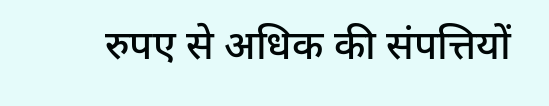रुपए से अधिक की संपत्तियों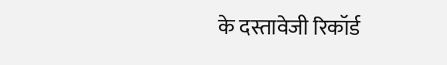के दस्तावेजी रिकॉर्ड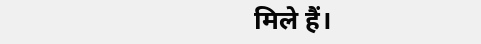मिले हैं।